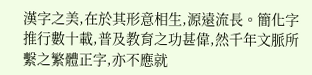漢字之美,在於其形意相生,源遠流長。簡化字推行數十載,普及教育之功甚偉,然千年文脈所繫之繁體正字,亦不應就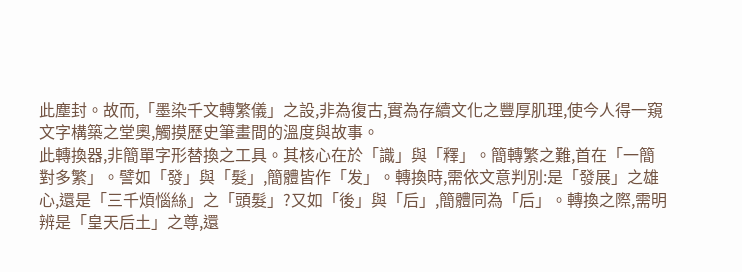此塵封。故而,「墨染千文轉繁儀」之設,非為復古,實為存續文化之豐厚肌理,使今人得一窺文字構築之堂奧,觸摸歷史筆畫間的溫度與故事。
此轉換器,非簡單字形替換之工具。其核心在於「識」與「釋」。簡轉繁之難,首在「一簡對多繁」。譬如「發」與「髮」,簡體皆作「发」。轉換時,需依文意判別:是「發展」之雄心,還是「三千煩惱絲」之「頭髮」?又如「後」與「后」,簡體同為「后」。轉換之際,需明辨是「皇天后土」之尊,還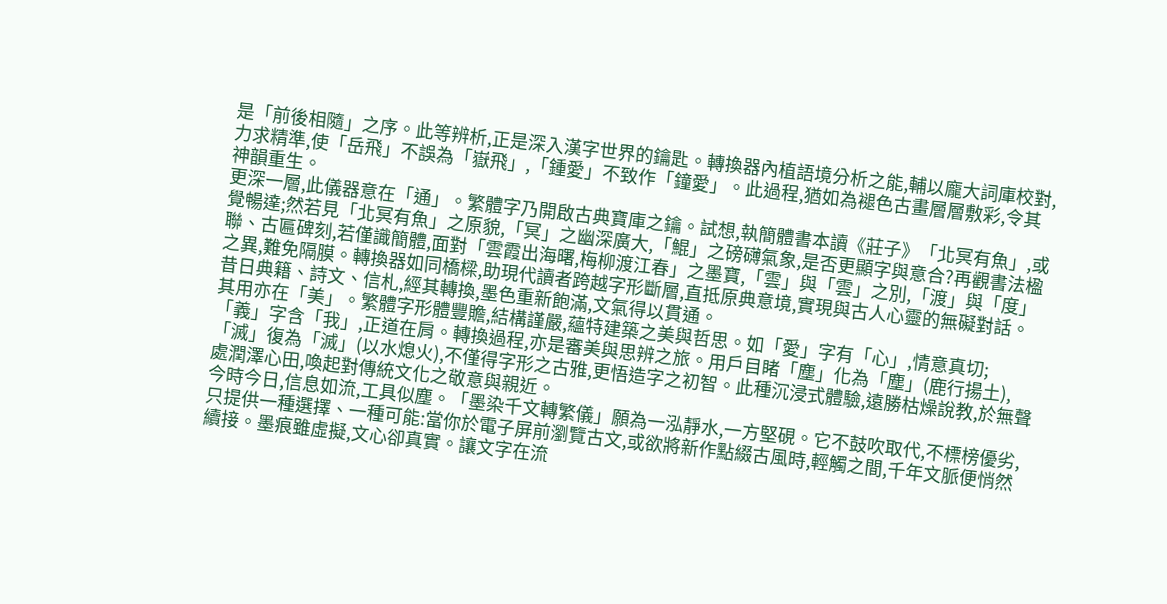是「前後相隨」之序。此等辨析,正是深入漢字世界的鑰匙。轉換器內植語境分析之能,輔以龐大詞庫校對,力求精準,使「岳飛」不誤為「嶽飛」,「鍾愛」不致作「鐘愛」。此過程,猶如為褪色古畫層層敷彩,令其神韻重生。
更深一層,此儀器意在「通」。繁體字乃開啟古典寶庫之鑰。試想,執簡體書本讀《莊子》「北冥有魚」,或覺暢達;然若見「北冥有魚」之原貌,「冥」之幽深廣大,「鯤」之磅礴氣象,是否更顯字與意合?再觀書法楹聯、古匾碑刻,若僅識簡體,面對「雲霞出海曙,梅柳渡江春」之墨寶,「雲」與「雲」之別,「渡」與「度」之異,難免隔膜。轉換器如同橋樑,助現代讀者跨越字形斷層,直抵原典意境,實現與古人心靈的無礙對話。昔日典籍、詩文、信札,經其轉換,墨色重新飽滿,文氣得以貫通。
其用亦在「美」。繁體字形體豐贍,結構謹嚴,蘊特建築之美與哲思。如「愛」字有「心」,情意真切;「義」字含「我」,正道在肩。轉換過程,亦是審美與思辨之旅。用戶目睹「塵」化為「塵」(鹿行揚土),「滅」復為「滅」(以水熄火),不僅得字形之古雅,更悟造字之初智。此種沉浸式體驗,遠勝枯燥說教,於無聲處潤澤心田,喚起對傳統文化之敬意與親近。
今時今日,信息如流,工具似塵。「墨染千文轉繁儀」願為一泓靜水,一方堅硯。它不鼓吹取代,不標榜優劣,只提供一種選擇、一種可能:當你於電子屏前瀏覽古文,或欲將新作點綴古風時,輕觸之間,千年文脈便悄然續接。墨痕雖虛擬,文心卻真實。讓文字在流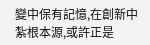變中保有記憶,在創新中紮根本源,或許正是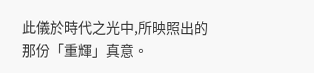此儀於時代之光中,所映照出的那份「重輝」真意。